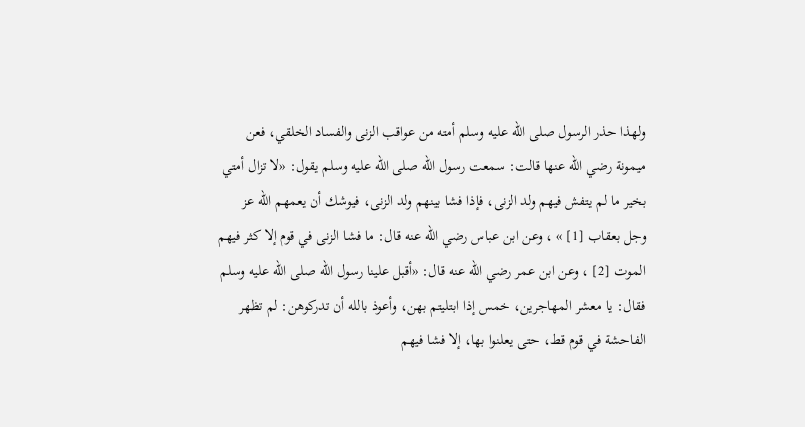ولهذا حذر الرسول صلى الله عليه وسلم أمته من عواقب الزنى والفساد الخلقي، فعن ميمونة رضي الله عنها قالت: سمعت رسول الله صلى الله عليه وسلم يقول: «لا تزال أمتي بخير ما لم يتفش فيهم ولد الزنى، فإذا فشا بينهم ولد الزنى، فيوشك أن يعمهم الله عز وجل بعقاب [1] » ، وعن ابن عباس رضي الله عنه قال: ما فشا الزنى في قوم إلا كثر فيهم الموت [2] ، وعن ابن عمر رضي الله عنه قال: «أقبل علينا رسول الله صلى الله عليه وسلم فقال: يا معشر المهاجرين، خمس إذا ابتليتم بهن، وأعوذ بالله أن تدركوهن: لم تظهر الفاحشة في قوم قط، حتى يعلنوا بها، إلا فشا فيهم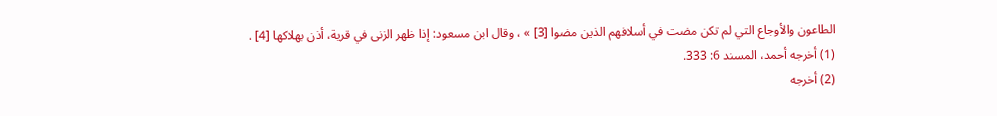الطاعون والأوجاع التي لم تكن مضت في أسلافهم الذين مضوا [3] » ، وقال ابن مسعود: إذا ظهر الزنى في قرية، أذن بهلاكها [4] .
(1) أخرجه أحمد، المسند 6: 333.
(2) أخرجه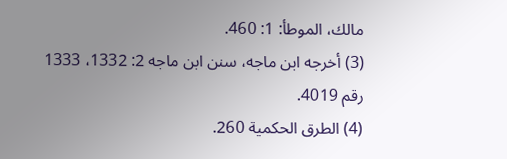مالك، الموطأ: 1: 460.
(3) أخرجه ابن ماجه، سنن ابن ماجه 2: 1332، 1333 رقم 4019.
(4) الطرق الحكمية 260.